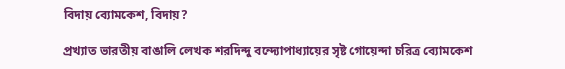বিদায় ব্যোমকেশ, বিদায়?

প্রখ্যাত ভারতীয় বাঙালি লেখক শরদিন্দু বন্দ্যোপাধ্যায়ের সৃষ্ট গোয়েন্দা চরিত্র ব্যোমকেশ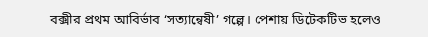বক্সীর প্রথম আবির্ভাব ‘সত্যান্বেষী’ গল্পে। পেশায় ডিটেকটিভ হলেও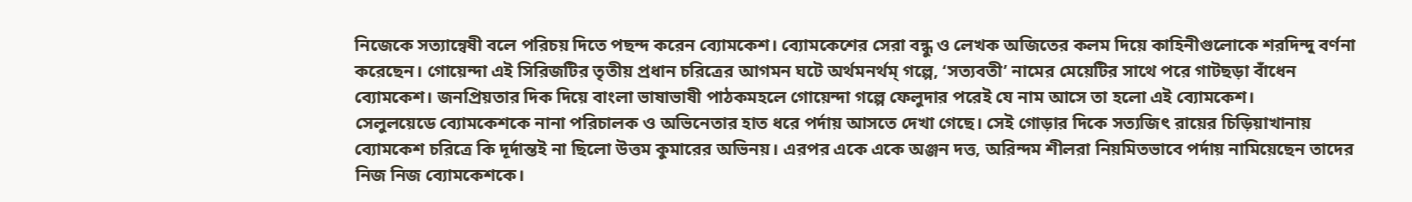নিজেকে সত্যান্বেষী বলে পরিচয় দিতে পছন্দ করেন ব্যোমকেশ। ব্যোমকেশের সেরা বন্ধু ও লেখক অজিতের কলম দিয়ে কাহিনীগুলোকে শরদিন্দু বর্ণনা করেছেন। গোয়েন্দা এই সিরিজটির তৃতীয় প্রধান চরিত্রের আগমন ঘটে অর্থমনর্থম্‌ গল্পে, ‘সত্যবতী’ নামের মেয়েটির সাথে পরে গাটছড়া বাঁধেন ব্যোমকেশ। জনপ্রিয়তার দিক দিয়ে বাংলা ভাষাভাষী পাঠকমহলে গোয়েন্দা গল্পে ফেলুদার পরেই যে নাম আসে তা হলো এই ব্যোমকেশ।
সেলুলয়েডে ব্যোমকেশকে নানা পরিচালক ও অভিনেতার হাত ধরে পর্দায় আসতে দেখা গেছে। সেই গোড়ার দিকে সত্যজিৎ রায়ের চিড়িয়াখানায় ব্যোমকেশ চরিত্রে কি দূর্দান্তই না ছিলো উত্তম কুমারের অভিনয়। এরপর একে একে অঞ্জন দত্ত, অরিন্দম শীলরা নিয়মিতভাবে পর্দায় নামিয়েছেন তাদের নিজ নিজ ব্যোমকেশকে।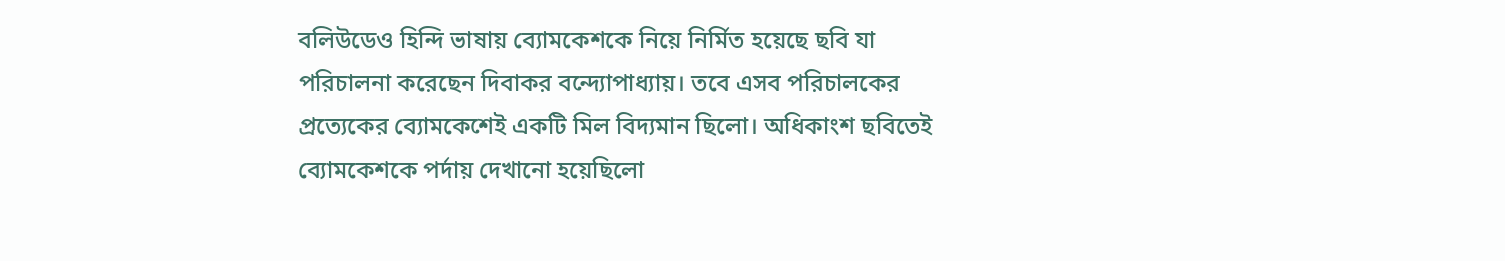বলিউডেও হিন্দি ভাষায় ব্যোমকেশকে নিয়ে নির্মিত হয়েছে ছবি যা পরিচালনা করেছেন দিবাকর বন্দ্যোপাধ্যায়। তবে এসব পরিচালকের প্রত্যেকের ব্যোমকেশেই একটি মিল বিদ্যমান ছিলো। অধিকাংশ ছবিতেই ব্যোমকেশকে পর্দায় দেখানো হয়েছিলো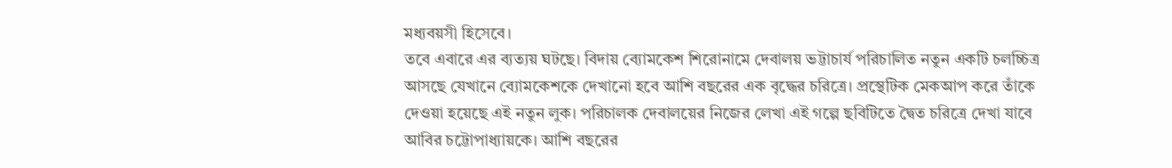মধ্যবয়সী হিসেবে।
তবে এবারে এর ব্যত্যয় ঘটছে। বিদায় ব্যোমকেশ শিরোনামে দেবালয় ভট্টাচার্য পরিচালিত নতুন একটি চলচ্চিত্র আসছে যেখানে ব্যোমকেশকে দেখানো হবে আশি বছরের এক বৃদ্ধের চরিত্রে। প্রস্থেটিক মেকআপ করে তাঁকে দেওয়া হয়েছে এই নতুন লুক। পরিচালক দেবালয়ের নিজের লেখা এই গল্পে ছবিটিতে দ্বৈত চরিত্রে দেখা যাবে আবির চট্টোপাধ্যায়কে। আশি বছরের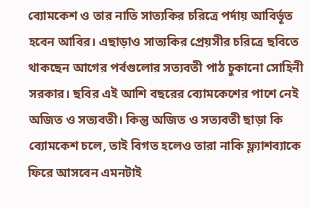ব্যোমকেশ ও তার নাতি সাত্যকির চরিত্রে পর্দায় আবির্ভূত হবেন আবির। এছাড়াও সাত্যকির প্রেয়সীর চরিত্রে ছবিতে থাকছেন আগের পর্বগুলোর সত্যবতী পাঠ চুকানো সোহিনী সরকার। ছবির এই আশি বছরের ব্যোমকেশের পাশে নেই অজিত ও সত্যবতী। কিন্তু অজিত ও সত্যবতী ছাড়া কি ব্যোমকেশ চলে, তাই বিগত হলেও তারা নাকি ফ্ল্যাশব্যাকে ফিরে আসবেন এমনটাই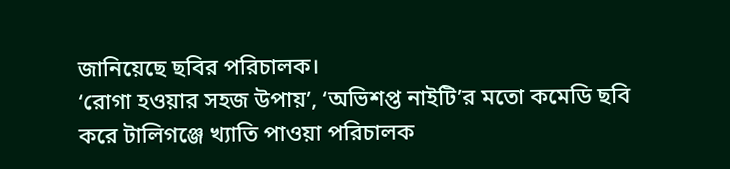জানিয়েছে ছবির পরিচালক।
‘রোগা হওয়ার সহজ উপায়’, ‘অভিশপ্ত নাইটি’র মতো কমেডি ছবি করে টালিগঞ্জে খ্যাতি পাওয়া পরিচালক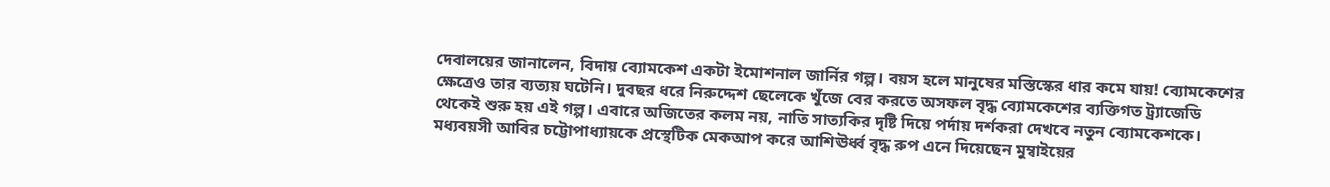দেবালয়ের জানালেন, বিদায় ব্যোমকেশ একটা ইমোশনাল জার্নির গল্প। বয়স হলে মানুষের মস্তিস্কের ধার কমে যায়! ব্যোমকেশের ক্ষেত্রেও তার ব্যত্যয় ঘটেনি। দুবছর ধরে নিরুদ্দেশ ছেলেকে খুঁজে বের করতে অসফল বৃদ্ধ ব্যোমকেশের ব্যক্তিগত ট্র্যাজেডি থেকেই শুরু হয় এই গল্প। এবারে অজিতের কলম নয়, নাতি সাত্যকির দৃষ্টি দিয়ে পর্দায় দর্শকরা দেখবে নতুন ব্যোমকেশকে।
মধ্যবয়সী আবির চট্টোপাধ্যায়কে প্রস্থেটিক মেকআপ করে আশিঊর্ধ্ব বৃদ্ধ রুপ এনে দিয়েছেন মুম্বাইয়ের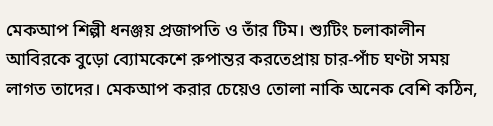মেকআপ শিল্পী ধনঞ্জয় প্রজাপতি ও তাঁর টিম। শ্যুটিং চলাকালীন আবিরকে বুড়ো ব্যোমকেশে রুপান্তর করতেপ্রায় চার-পাঁচ ঘণ্টা সময় লাগত তাদের। মেকআপ করার চেয়েও তোলা নাকি অনেক বেশি কঠিন,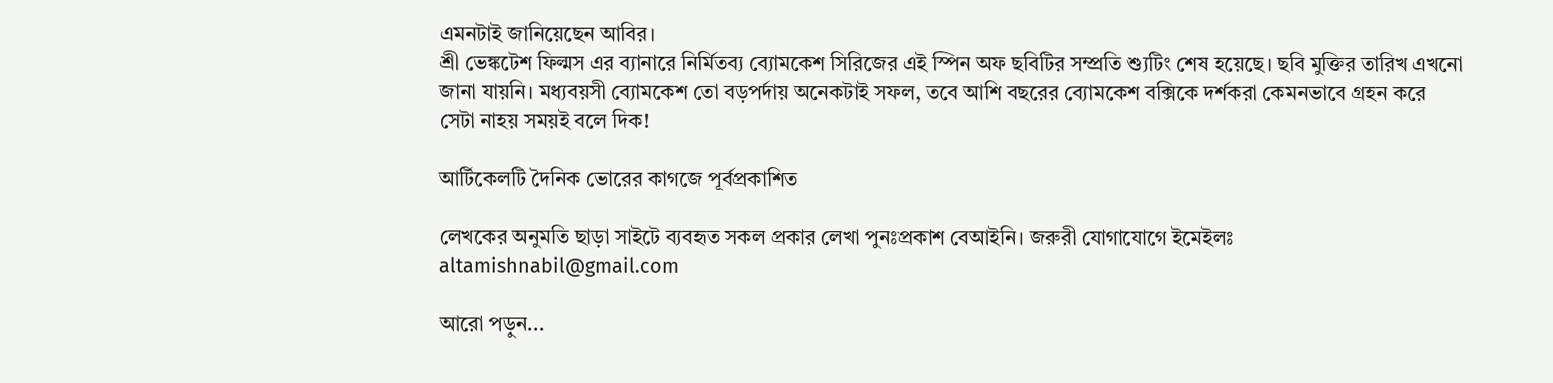এমনটাই জানিয়েছেন আবির।
শ্রী ভেঙ্কটেশ ফিল্মস এর ব্যানারে নির্মিতব্য ব্যোমকেশ সিরিজের এই স্পিন অফ ছবিটির সম্প্রতি শ্যুটিং শেষ হয়েছে। ছবি মুক্তির তারিখ এখনো জানা যায়নি। মধ্যবয়সী ব্যোমকেশ তো বড়পর্দায় অনেকটাই সফল, তবে আশি বছরের ব্যোমকেশ বক্সিকে দর্শকরা কেমনভাবে গ্রহন করে সেটা নাহয় সময়ই বলে দিক!

আর্টিকেলটি দৈনিক ভোরের কাগজে পূর্বপ্রকাশিত

লেখকের অনুমতি ছাড়া সাইটে ব্যবহৃত সকল প্রকার লেখা পুনঃপ্রকাশ বেআইনি। জরুরী যোগাযোগে ইমেইলঃ altamishnabil@gmail.com

আরো পড়ুন...